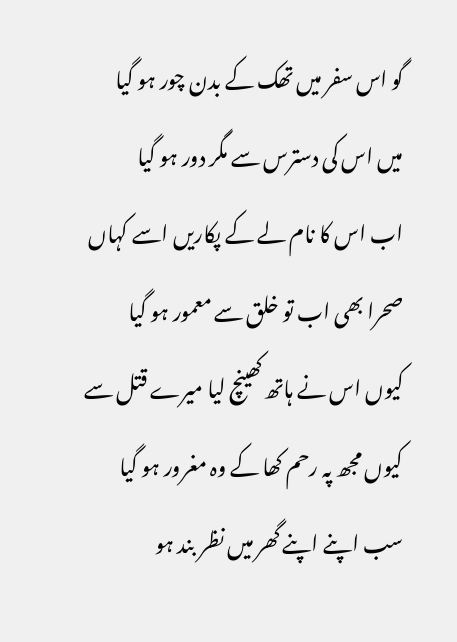گو اس سفر میں تھک کے بدن چور ہو گیا
میں اس کی دسترس سے مگر دور ہو گیا
اب اس کا نام لے کے پکاریں اسے کہاں
صحرا بھی اب تو خلق سے معمور ہو گیا
کیوں اس نے ہاتھ کھینچ لیا میرے قتل سے
کیوں مجھ پہ رحم کھا کے وہ مغرور ہو گیا
سب اپنے اپنے گھر میں نظر بند ہو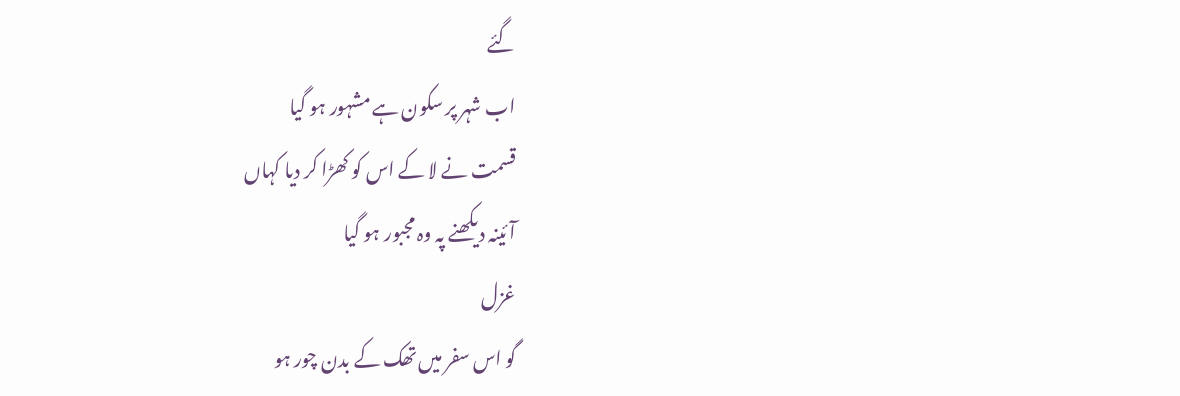گئے
اب شہر پر سکون ہے مشہور ہو گیا
قسمت نے لا کے اس کو کھڑا کر دیا کہاں
آئینہ دیکھنے پہ وہ مجبور ہو گیا
غزل
گو اس سفر میں تھک کے بدن چور ہو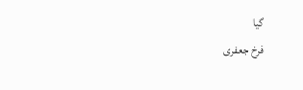گیا
فرخ جعفری